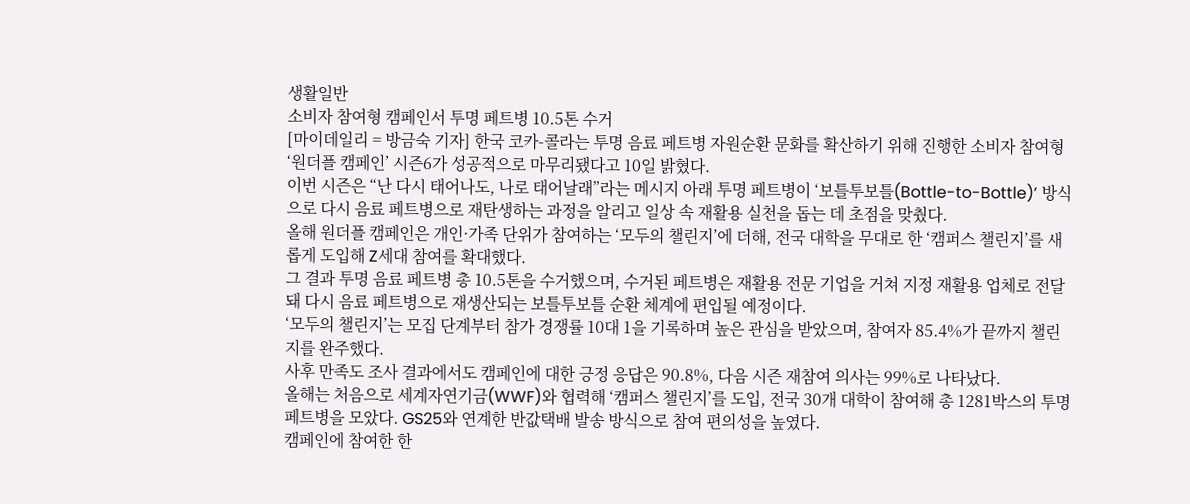생활일반
소비자 참여형 캠페인서 투명 페트병 10.5톤 수거
[마이데일리 = 방금숙 기자] 한국 코카-콜라는 투명 음료 페트병 자원순환 문화를 확산하기 위해 진행한 소비자 참여형 ‘원더플 캠페인’ 시즌6가 성공적으로 마무리됐다고 10일 밝혔다.
이번 시즌은 “난 다시 태어나도, 나로 태어날래”라는 메시지 아래 투명 페트병이 ‘보틀투보틀(Bottle-to-Bottle)’ 방식으로 다시 음료 페트병으로 재탄생하는 과정을 알리고 일상 속 재활용 실천을 돕는 데 초점을 맞췄다.
올해 원더플 캠페인은 개인·가족 단위가 참여하는 ‘모두의 챌린지’에 더해, 전국 대학을 무대로 한 ‘캠퍼스 챌린지’를 새롭게 도입해 Z세대 참여를 확대했다.
그 결과 투명 음료 페트병 총 10.5톤을 수거했으며, 수거된 페트병은 재활용 전문 기업을 거쳐 지정 재활용 업체로 전달돼 다시 음료 페트병으로 재생산되는 보틀투보틀 순환 체계에 편입될 예정이다.
‘모두의 챌린지’는 모집 단계부터 참가 경쟁률 10대 1을 기록하며 높은 관심을 받았으며, 참여자 85.4%가 끝까지 챌린지를 완주했다.
사후 만족도 조사 결과에서도 캠페인에 대한 긍정 응답은 90.8%, 다음 시즌 재참여 의사는 99%로 나타났다.
올해는 처음으로 세계자연기금(WWF)와 협력해 ‘캠퍼스 챌린지’를 도입, 전국 30개 대학이 참여해 총 1281박스의 투명 페트병을 모았다. GS25와 연계한 반값택배 발송 방식으로 참여 편의성을 높였다.
캠페인에 참여한 한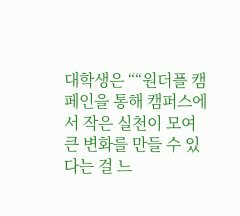대학생은 ““원더플 캠페인을 통해 캠퍼스에서 작은 실천이 모여 큰 변화를 만들 수 있다는 걸 느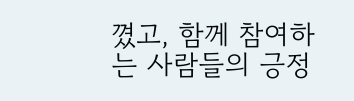꼈고, 함께 참여하는 사람들의 긍정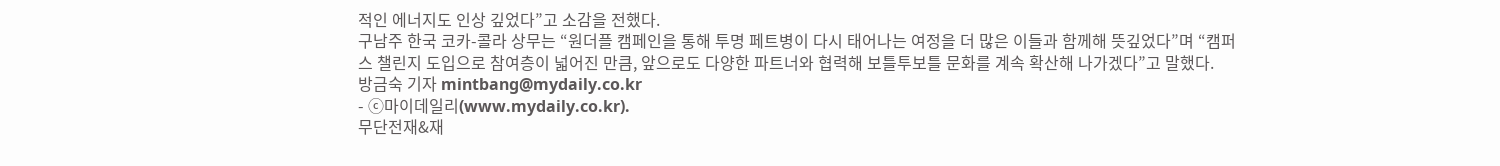적인 에너지도 인상 깊었다”고 소감을 전했다.
구남주 한국 코카-콜라 상무는 “원더플 캠페인을 통해 투명 페트병이 다시 태어나는 여정을 더 많은 이들과 함께해 뜻깊었다”며 “캠퍼스 챌린지 도입으로 참여층이 넓어진 만큼, 앞으로도 다양한 파트너와 협력해 보틀투보틀 문화를 계속 확산해 나가겠다”고 말했다.
방금숙 기자 mintbang@mydaily.co.kr
- ⓒ마이데일리(www.mydaily.co.kr).
무단전재&재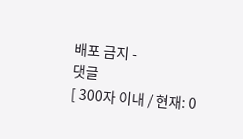배포 금지 -
댓글
[ 300자 이내 / 현재: 0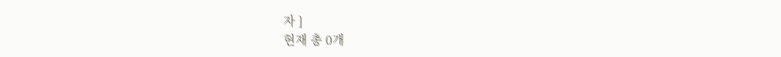자 ]
현재 총 0개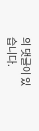의 댓글이 있습니다.